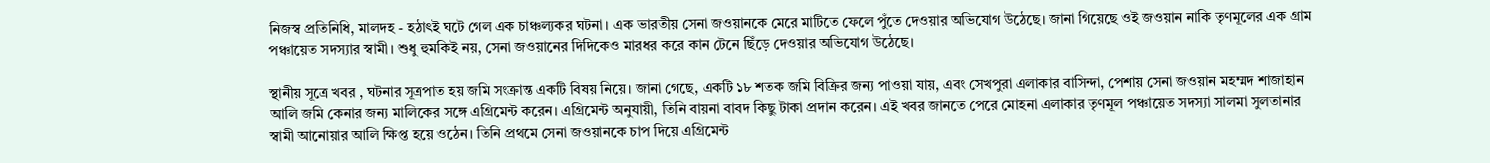নিজস্ব প্রতিনিধি, মালদহ - হঠাৎই ঘটে গেল এক চাঞ্চল্যকর ঘটনা। এক ভারতীয় সেনা জওয়ানকে মেরে মাটিতে ফেলে পুঁতে দেওয়ার অভিযোগ উঠেছে। জানা গিয়েছে ওই জওয়ান নাকি তৃণমূলের এক গ্রাম পঞ্চায়েত সদস্যার স্বামী। শুধু হুমকিই নয়, সেনা জওয়ানের দিদিকেও মারধর করে কান টেনে ছিঁড়ে দেওয়ার অভিযোগ উঠেছে।

স্থানীয় সূত্রে খবর , ঘটনার সূত্রপাত হয় জমি সংক্রান্ত একটি বিষয় নিয়ে। জানা গেছে, একটি ১৮ শতক জমি বিক্রির জন্য পাওয়া যায়, এবং সেখপুরা এলাকার বাসিন্দা, পেশায় সেনা জওয়ান মহম্মদ শাজাহান আলি জমি কেনার জন্য মালিকের সঙ্গে এগ্রিমেন্ট করেন। এগ্রিমেন্ট অনুযায়ী, তিনি বায়না বাবদ কিছু টাকা প্রদান করেন। এই খবর জানতে পেরে মোহনা এলাকার তৃণমূল পঞ্চায়েত সদস্যা সালমা সুলতানার স্বামী আনোয়ার আলি ক্ষিপ্ত হয়ে ওঠেন। তিনি প্রথমে সেনা জওয়ানকে চাপ দিয়ে এগ্রিমেন্ট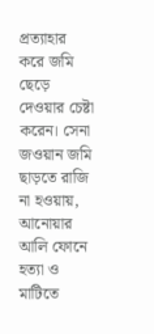প্রত্যাহার করে জমি ছেড়ে দেওয়ার চেষ্টা করেন। সেনা জওয়ান জমি ছাড়তে রাজি না হওয়ায়, আনোয়ার আলি ফোনে হত্যা ও মাটিতে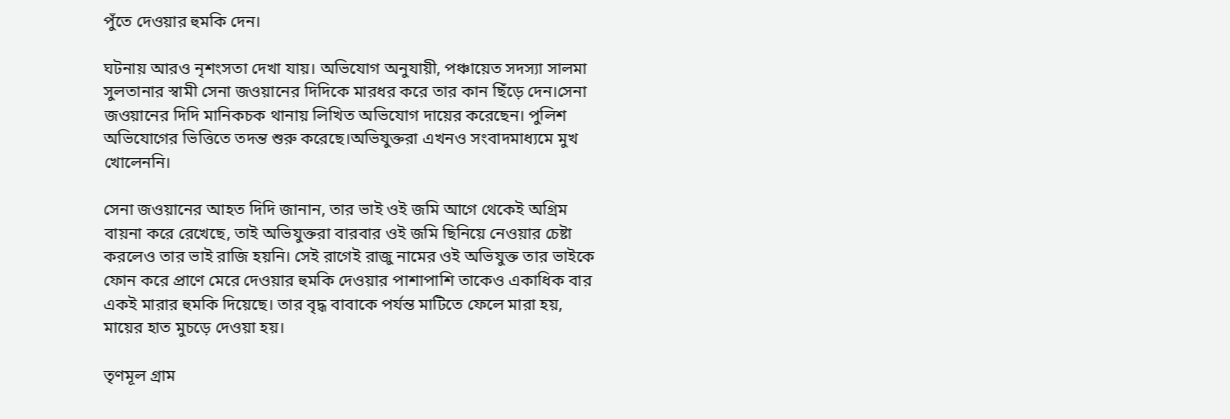পুঁতে দেওয়ার হুমকি দেন।

ঘটনায় আরও নৃশংসতা দেখা যায়। অভিযোগ অনুযায়ী, পঞ্চায়েত সদস্যা সালমা সুলতানার স্বামী সেনা জওয়ানের দিদিকে মারধর করে তার কান ছিঁড়ে দেন।সেনা জওয়ানের দিদি মানিকচক থানায় লিখিত অভিযোগ দায়ের করেছেন। পুলিশ অভিযোগের ভিত্তিতে তদন্ত শুরু করেছে।অভিযুক্তরা এখনও সংবাদমাধ্যমে মুখ খোলেননি।

সেনা জওয়ানের আহত দিদি জানান, তার ভাই ওই জমি আগে থেকেই অগ্রিম বায়না করে রেখেছে, তাই অভিযুক্তরা বারবার ওই জমি ছিনিয়ে নেওয়ার চেষ্টা করলেও তার ভাই রাজি হয়নি। সেই রাগেই রাজু নামের ওই অভিযুক্ত তার ভাইকে ফোন করে প্রাণে মেরে দেওয়ার হুমকি দেওয়ার পাশাপাশি তাকেও একাধিক বার একই মারার হুমকি দিয়েছে। তার বৃদ্ধ বাবাকে পর্যন্ত মাটিতে ফেলে মারা হয়, মায়ের হাত মুচড়ে দেওয়া হয়।

তৃণমূল গ্রাম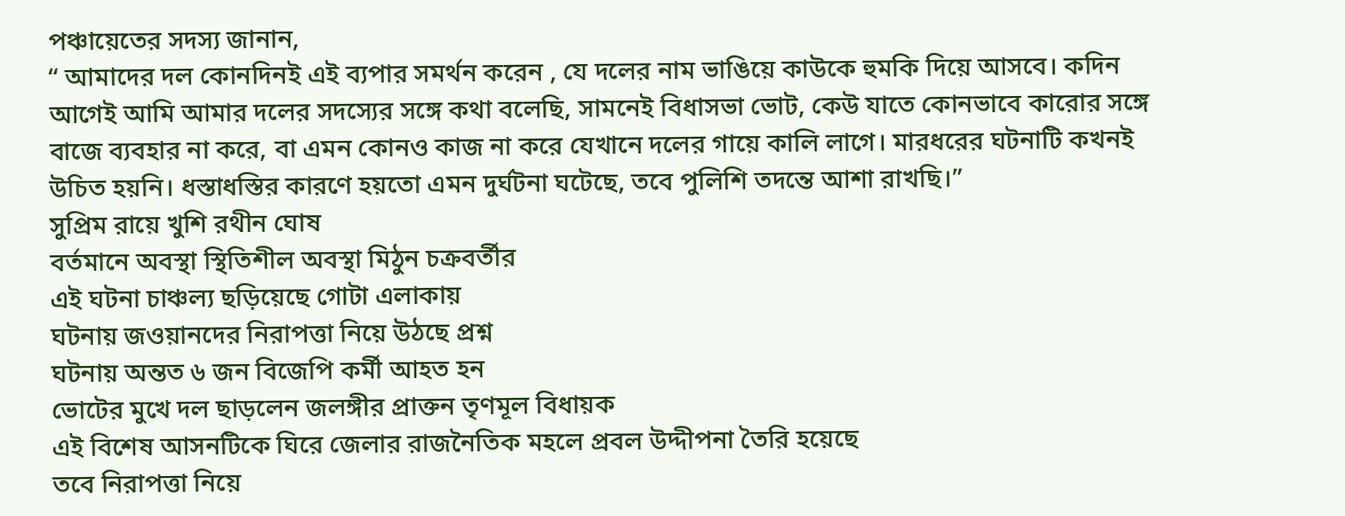পঞ্চায়েতের সদস্য জানান,
“ আমাদের দল কোনদিনই এই ব্যপার সমর্থন করেন , যে দলের নাম ভাঙিয়ে কাউকে হুমকি দিয়ে আসবে। কদিন আগেই আমি আমার দলের সদস্যের সঙ্গে কথা বলেছি, সামনেই বিধাসভা ভোট, কেউ যাতে কোনভাবে কারোর সঙ্গে বাজে ব্যবহার না করে, বা এমন কোনও কাজ না করে যেখানে দলের গায়ে কালি লাগে। মারধরের ঘটনাটি কখনই উচিত হয়নি। ধস্তাধস্তির কারণে হয়তো এমন দুর্ঘটনা ঘটেছে, তবে পুলিশি তদন্তে আশা রাখছি।”
সুপ্রিম রায়ে খুশি রথীন ঘোষ
বর্তমানে অবস্থা স্থিতিশীল অবস্থা মিঠুন চক্রবর্তীর
এই ঘটনা চাঞ্চল্য ছড়িয়েছে গোটা এলাকায়
ঘটনায় জওয়ানদের নিরাপত্তা নিয়ে উঠছে প্রশ্ন
ঘটনায় অন্তত ৬ জন বিজেপি কর্মী আহত হন
ভোটের মুখে দল ছাড়লেন জলঙ্গীর প্রাক্তন তৃণমূল বিধায়ক
এই বিশেষ আসনটিকে ঘিরে জেলার রাজনৈতিক মহলে প্রবল উদ্দীপনা তৈরি হয়েছে
তবে নিরাপত্তা নিয়ে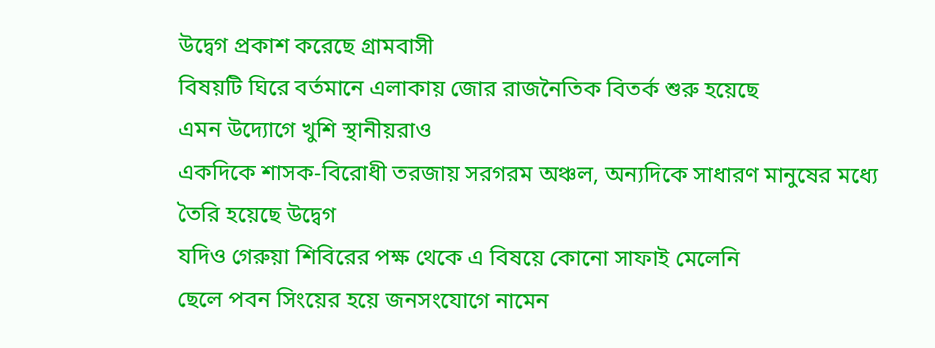উদ্বেগ প্রকাশ করেছে গ্রামবাসী
বিষয়টি ঘিরে বর্তমানে এলাকায় জোর রাজনৈতিক বিতর্ক শুরু হয়েছে
এমন উদ্যোগে খুশি স্থানীয়রাও
একদিকে শাসক-বিরোধী তরজায় সরগরম অঞ্চল, অন্যদিকে সাধারণ মানুষের মধ্যে তৈরি হয়েছে উদ্বেগ
যদিও গেরুয়া শিবিরের পক্ষ থেকে এ বিষয়ে কোনো সাফাই মেলেনি
ছেলে পবন সিংয়ের হয়ে জনসংযোগে নামেন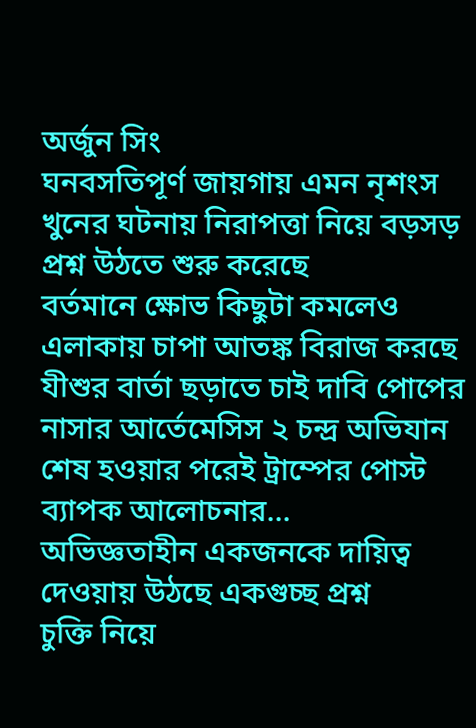অর্জুন সিং
ঘনবসতিপূর্ণ জায়গায় এমন নৃশংস খুনের ঘটনায় নিরাপত্তা নিয়ে বড়সড় প্রশ্ন উঠতে শুরু করেছে
বর্তমানে ক্ষোভ কিছুটা কমলেও এলাকায় চাপা আতঙ্ক বিরাজ করছে
যীশুর বার্তা ছড়াতে চাই দাবি পোপের
নাসার আর্তেমেসিস ২ চন্দ্র অভিযান শেষ হওয়ার পরেই ট্রাম্পের পোস্ট ব্যাপক আলোচনার...
অভিজ্ঞতাহীন একজনকে দায়িত্ব দেওয়ায় উঠছে একগুচ্ছ প্রশ্ন
চুক্তি নিয়ে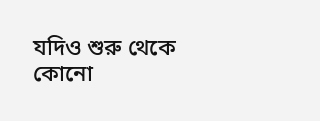যদিও শুরু থেকে কোনো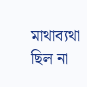মাথাব্যথা ছিল না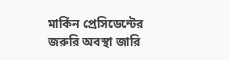মার্কিন প্রেসিডেন্টের
জরুরি অবস্থা জারি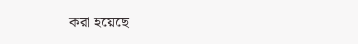করা হয়েছে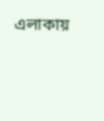এলাকায়